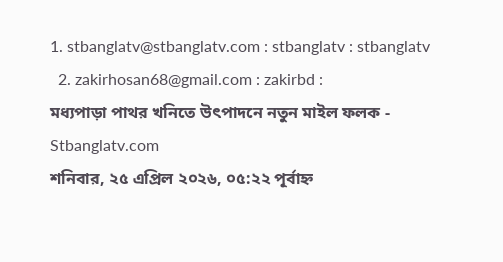1. stbanglatv@stbanglatv.com : stbanglatv : stbanglatv
  2. zakirhosan68@gmail.com : zakirbd :
মধ্যপাড়া পাথর খনিতে উৎপাদনে নতুন মাইল ফলক - Stbanglatv.com
শনিবার, ২৫ এপ্রিল ২০২৬, ০৫:২২ পূর্বাহ্ন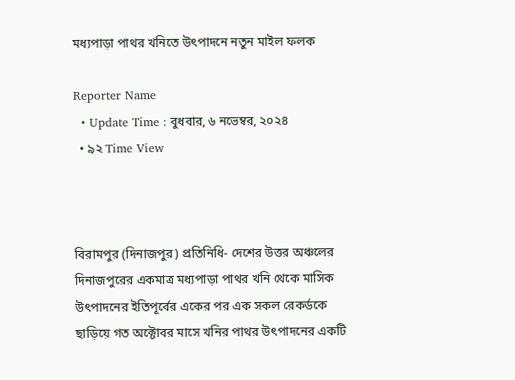মধ্যপাড়া পাথর খনিতে উৎপাদনে নতুন মাইল ফলক

Reporter Name
  • Update Time : বুধবার, ৬ নভেম্বর, ২০২৪
  • ৯২ Time View



বিরামপুর (দিনাজপুর) প্রতিনিধি- দেশের উত্তর অঞ্চলের দিনাজপুরের একমাত্র মধ্যপাড়া পাথর খনি থেকে মাসিক উৎপাদনের ইতিপূর্বের একের পর এক সকল রেকর্ডকে ছাড়িয়ে গত অক্টোবর মাসে খনির পাথর উৎপাদনের একটি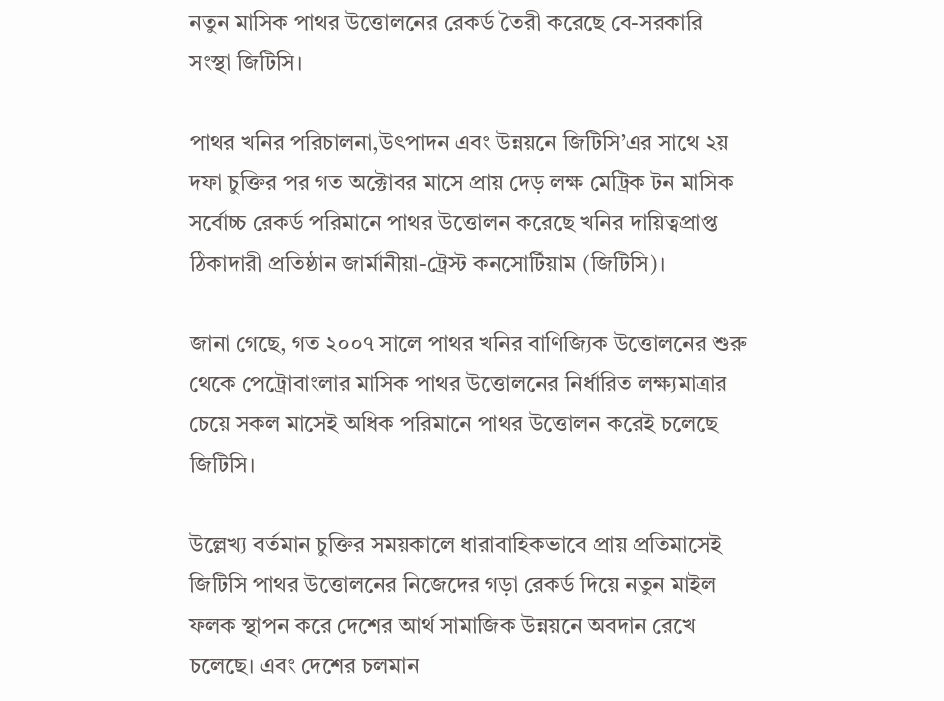নতুন মাসিক পাথর উত্তোলনের রেকর্ড তৈরী করেছে বে-সরকারি সংস্থা জিটিসি।

পাথর খনির পরিচালনা,উৎপাদন এবং উন্নয়নে জিটিসি’এর সাথে ২য় দফা চুক্তির পর গত অক্টোবর মাসে প্রায় দেড় লক্ষ মেট্রিক টন মাসিক সর্বোচ্চ রেকর্ড পরিমানে পাথর উত্তোলন করেছে খনির দায়িত্বপ্রাপ্ত ঠিকাদারী প্রতিষ্ঠান জার্মানীয়া-ট্রেস্ট কনসোর্টিয়াম (জিটিসি)।

জানা গেছে, গত ২০০৭ সালে পাথর খনির বাণিজ্যিক উত্তোলনের শুরু থেকে পেট্রোবাংলার মাসিক পাথর উত্তোলনের নির্ধারিত লক্ষ্যমাত্রার চেয়ে সকল মাসেই অধিক পরিমানে পাথর উত্তোলন করেই চলেছে জিটিসি।

উল্লেখ্য বর্তমান চুক্তির সময়কালে ধারাবাহিকভাবে প্রায় প্রতিমাসেই জিটিসি পাথর উত্তোলনের নিজেদের গড়া রেকর্ড দিয়ে নতুন মাইল ফলক স্থাপন করে দেশের আর্থ সামাজিক উন্নয়নে অবদান রেখে চলেছে। এবং দেশের চলমান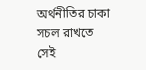অর্থনীতির চাকা সচল রাখতে সেই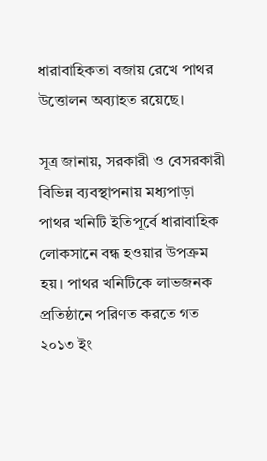ধারাবাহিকতা বজায় রেখে পাথর উত্তোলন অব্যাহত রয়েছে।

সূত্র জানায়, সরকারী ও বেসরকারী বিভিন্ন ব্যবস্থাপনায় মধ্যপাড়া পাথর খনিটি ইতিপূর্বে ধারাবাহিক লোকসানে বন্ধ হওয়ার উপক্রম হয়। পাথর খনিটিকে লাভজনক প্রতিষ্ঠানে পরিণত করতে গত ২০১৩ ইং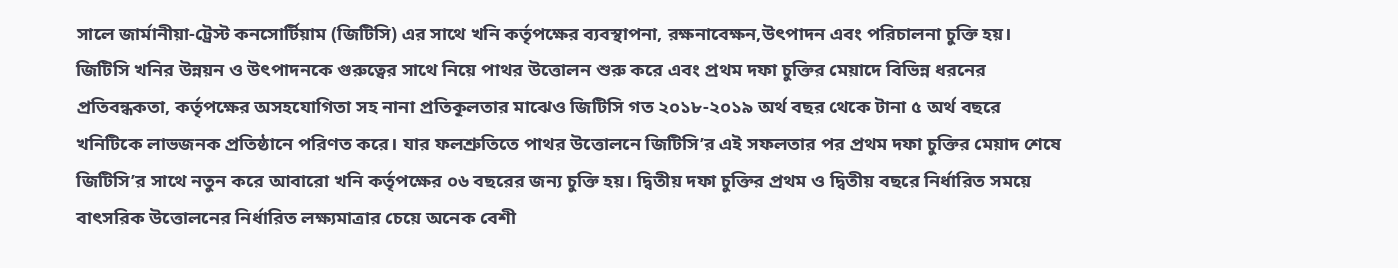সালে জার্মানীয়া-ট্রেস্ট কনসোর্টিয়াম (জিটিসি) এর সাথে খনি কর্তৃপক্ষের ব্যবস্থাপনা, রক্ষনাবেক্ষন,উৎপাদন এবং পরিচালনা চুক্তি হয়। জিটিসি খনির উন্নয়ন ও উৎপাদনকে গুরুত্বের সাথে নিয়ে পাথর উত্তোলন শুরু করে এবং প্রথম দফা চুক্তির মেয়াদে বিভিন্ন ধরনের প্রতিবন্ধকতা, কর্তৃপক্ষের অসহযোগিতা সহ নানা প্রতিকূলতার মাঝেও জিটিসি গত ২০১৮-২০১৯ অর্থ বছর থেকে টানা ৫ অর্থ বছরে খনিটিকে লাভজনক প্রতিষ্ঠানে পরিণত করে। যার ফলশ্রুতিতে পাথর উত্তোলনে জিটিসি’র এই সফলতার পর প্রথম দফা চুক্তির মেয়াদ শেষে জিটিসি’র সাথে নতুন করে আবারো খনি কর্তৃপক্ষের ০৬ বছরের জন্য চুক্তি হয়। দ্বিতীয় দফা চুক্তির প্রথম ও দ্বিতীয় বছরে নির্ধারিত সময়ে বাৎসরিক উত্তোলনের নির্ধারিত লক্ষ্যমাত্রার চেয়ে অনেক বেশী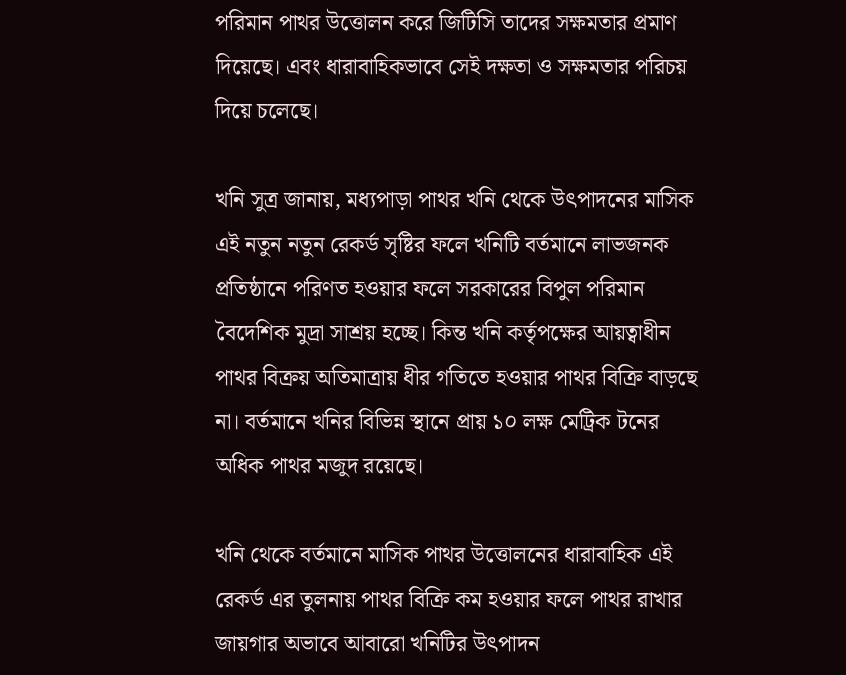পরিমান পাথর উত্তোলন করে জিটিসি তাদের সক্ষমতার প্রমাণ দিয়েছে। এবং ধারাবাহিকভাবে সেই দক্ষতা ও সক্ষমতার পরিচয় দিয়ে চলেছে।

খনি সুত্র জানায়, মধ্যপাড়া পাথর খনি থেকে উৎপাদনের মাসিক এই নতুন নতুন রেকর্ড সৃষ্টির ফলে খনিটি বর্তমানে লাভজনক প্রতিষ্ঠানে পরিণত হওয়ার ফলে সরকারের বিপুল পরিমান বৈদেশিক মুদ্রা সাশ্রয় হচ্ছে। কিন্ত খনি কর্তৃপক্ষের আয়ত্বাধীন পাথর বিক্রয় অতিমাত্রায় ধীর গতিতে হওয়ার পাথর বিক্রি বাড়ছে না। বর্তমানে খনির বিভিন্ন স্থানে প্রায় ১০ লক্ষ মেট্রিক টনের অধিক পাথর মজুদ রয়েছে।

খনি থেকে বর্তমানে মাসিক পাথর উত্তোলনের ধারাবাহিক এই রেকর্ড এর তুলনায় পাথর বিক্রি কম হওয়ার ফলে পাথর রাখার জায়গার অভাবে আবারো খনিটির উৎপাদন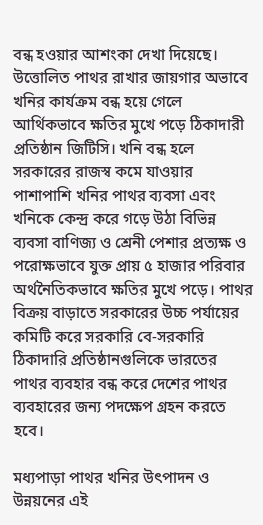বন্ধ হওয়ার আশংকা দেখা দিয়েছে। উত্তোলিত পাথর রাখার জায়গার অভাবে খনির কার্যক্রম বন্ধ হয়ে গেলে আর্থিকভাবে ক্ষতির মুখে পড়ে ঠিকাদারী প্রতিষ্ঠান জিটিসি। খনি বন্ধ হলে সরকারের রাজস্ব কমে যাওয়ার পাশাপাশি খনির পাথর ব্যবসা এবং খনিকে কেন্দ্র করে গড়ে উঠা বিভিন্ন ব্যবসা বাণিজ্য ও শ্রেনী পেশার প্রত্যক্ষ ও পরোক্ষভাবে যুক্ত প্রায় ৫ হাজার পরিবার অর্থনৈতিকভাবে ক্ষতির মুখে পড়ে। পাথর বিক্রয় বাড়াতে সরকারের উচ্চ পর্যায়ের কমিটি করে সরকারি বে-সরকারি ঠিকাদারি প্রতিষ্ঠানগুলিকে ভারতের পাথর ব্যবহার বন্ধ করে দেশের পাথর ব্যবহারের জন্য পদক্ষেপ গ্রহন করতে হবে।

মধ্যপাড়া পাথর খনির উৎপাদন ও উন্নয়নের এই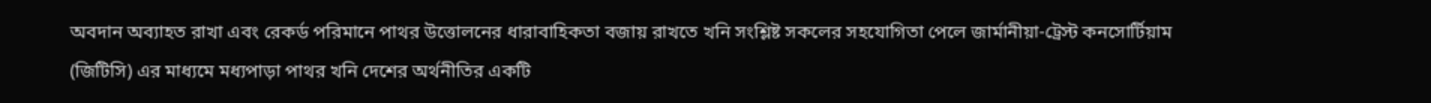অবদান অব্যাহত রাখা এবং রেকর্ড পরিমানে পাথর উত্তোলনের ধারাবাহিকতা বজায় রাখতে খনি সংশ্লিষ্ট সকলের সহযোগিতা পেলে জার্মানীয়া-ট্রেস্ট কনসোর্টিয়াম (জিটিসি) এর মাধ্যমে মধ্যপাড়া পাথর খনি দেশের অর্থনীতির একটি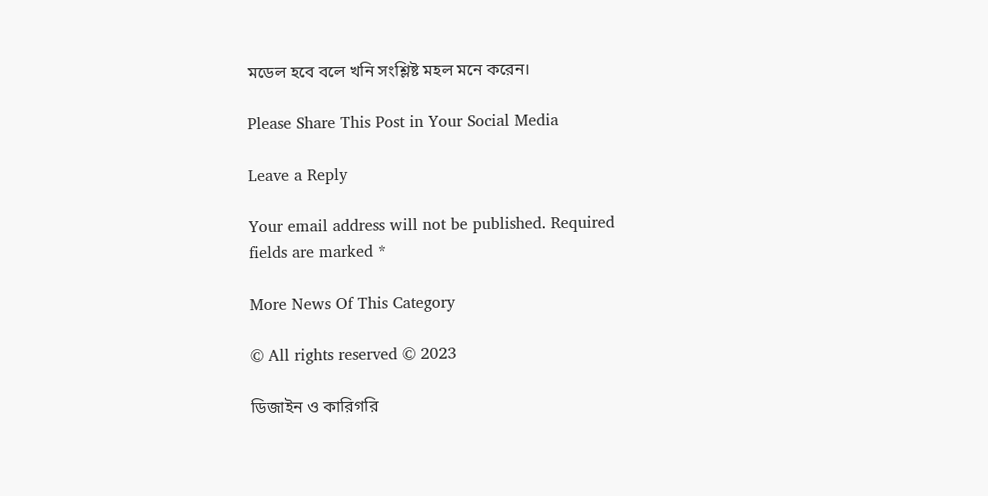মডেল হবে বলে খনি সংশ্লিষ্ট মহল মনে করেন।

Please Share This Post in Your Social Media

Leave a Reply

Your email address will not be published. Required fields are marked *

More News Of This Category

© All rights reserved © 2023

ডিজাইন ও কারিগরি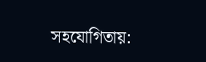সহযোগিতায়: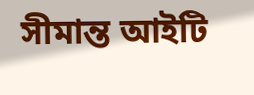সীমান্ত আইটি